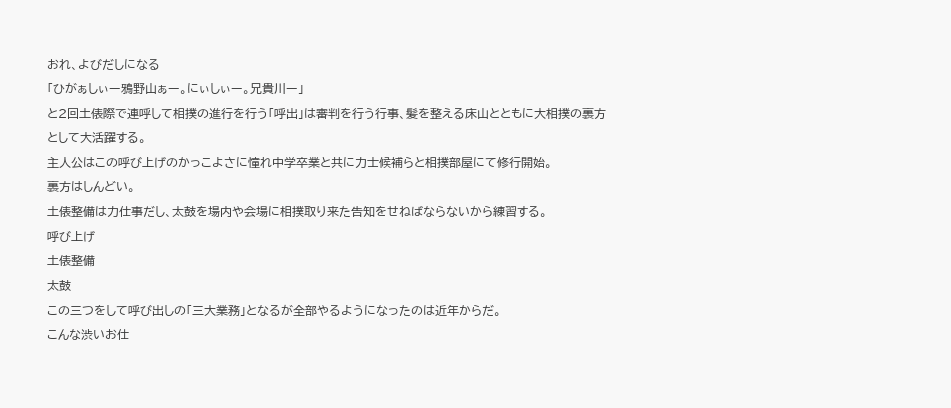おれ、よびだしになる
「ひがぁしぃー鴉野山ぁー。にぃしぃー。兄貴川ー」
と2回土俵際で連呼して相撲の進行を行う「呼出」は審判を行う行事、髪を整える床山とともに大相撲の裏方として大活躍する。
主人公はこの呼び上げのかっこよさに憧れ中学卒業と共に力士候補らと相撲部屋にて修行開始。
裏方はしんどい。
土俵整備は力仕事だし、太鼓を場内や会場に相撲取り来た告知をせねばならないから練習する。
呼び上げ
土俵整備
太鼓
この三つをして呼び出しの「三大業務」となるが全部やるようになったのは近年からだ。
こんな渋いお仕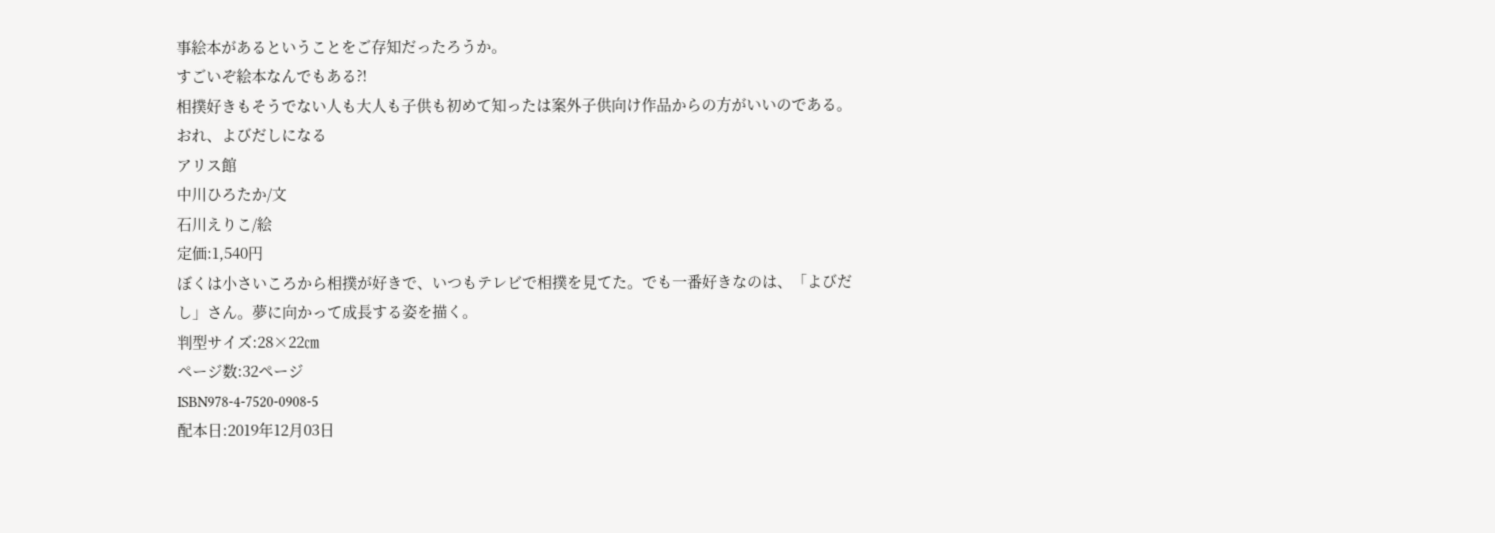事絵本があるということをご存知だったろうか。
すごいぞ絵本なんでもある?!
相撲好きもそうでない人も大人も子供も初めて知ったは案外子供向け作品からの方がいいのである。
おれ、よびだしになる
アリス館
中川ひろたか/文
石川えりこ/絵
定価:1,540円
ぼくは小さいころから相撲が好きで、いつもテレビで相撲を見てた。でも一番好きなのは、「よびだし」さん。夢に向かって成長する姿を描く。
判型サイズ:28×22㎝
ページ数:32ページ
ISBN978-4-7520-0908-5
配本日:2019年12月03日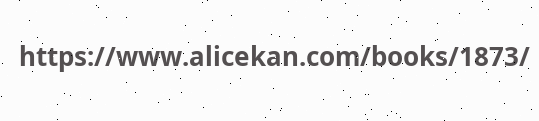https://www.alicekan.com/books/1873/